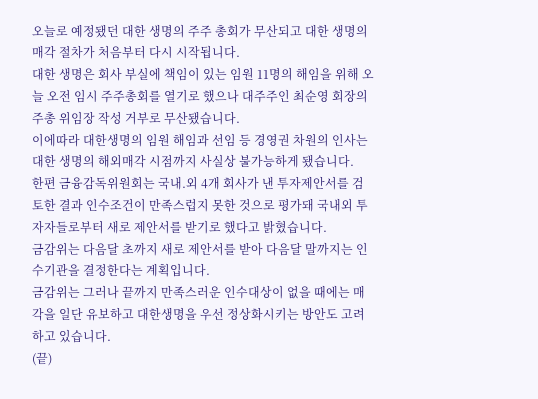오늘로 예정됐던 대한 생명의 주주 총회가 무산되고 대한 생명의 매각 절차가 처음부터 다시 시작됩니다.
대한 생명은 회사 부실에 책임이 있는 임원 11명의 해임을 위해 오늘 오전 임시 주주총회를 열기로 했으나 대주주인 최순영 회장의 주총 위임장 작성 거부로 무산됐습니다.
이에따라 대한생명의 임원 해임과 선임 등 경영권 차원의 인사는 대한 생명의 해외매각 시점까지 사실상 불가능하게 됐습니다.
한편 금융감독위원회는 국내.외 4개 회사가 낸 투자제안서를 검토한 결과 인수조건이 만족스럽지 못한 것으로 평가돼 국내외 투자자들로부터 새로 제안서를 받기로 했다고 밝혔습니다.
금감위는 다음달 초까지 새로 제안서를 받아 다음달 말까지는 인수기관을 결정한다는 계획입니다.
금감위는 그러나 끝까지 만족스러운 인수대상이 없을 때에는 매각을 일단 유보하고 대한생명을 우선 정상화시키는 방안도 고려하고 있습니다.
(끝)